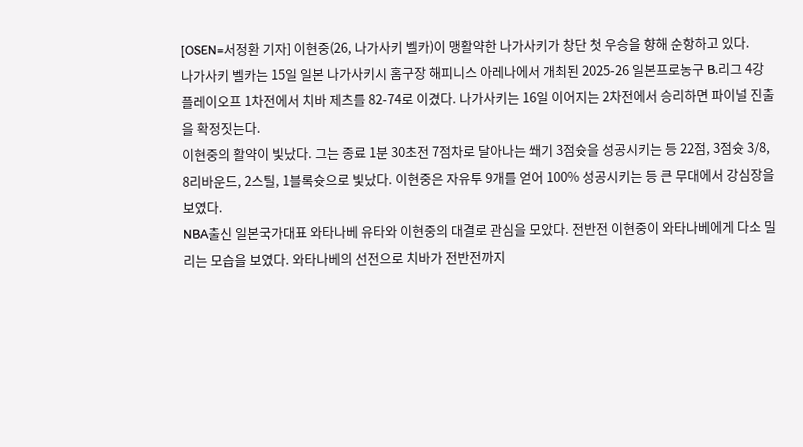[OSEN=서정환 기자] 이현중(26, 나가사키 벨카)이 맹활약한 나가사키가 창단 첫 우승을 향해 순항하고 있다.
나가사키 벨카는 15일 일본 나가사키시 홈구장 해피니스 아레나에서 개최된 2025-26 일본프로농구 B.리그 4강 플레이오프 1차전에서 치바 제츠를 82-74로 이겼다. 나가사키는 16일 이어지는 2차전에서 승리하면 파이널 진출을 확정짓는다.
이현중의 활약이 빛났다. 그는 종료 1분 30초전 7점차로 달아나는 쐐기 3점슛을 성공시키는 등 22점, 3점슛 3/8, 8리바운드, 2스틸, 1블록슛으로 빛났다. 이현중은 자유투 9개를 얻어 100% 성공시키는 등 큰 무대에서 강심장을 보였다.
NBA출신 일본국가대표 와타나베 유타와 이현중의 대결로 관심을 모았다. 전반전 이현중이 와타나베에게 다소 밀리는 모습을 보였다. 와타나베의 선전으로 치바가 전반전까지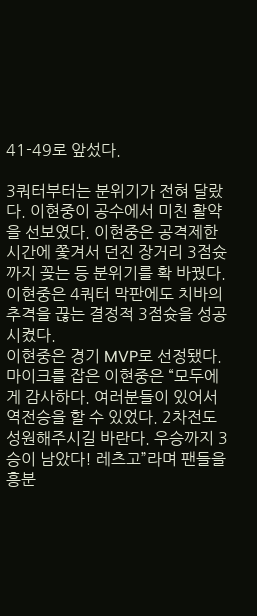41-49로 앞섰다.

3쿼터부터는 분위기가 전혀 달랐다. 이현중이 공수에서 미친 활약을 선보였다. 이현중은 공격제한시간에 쫓겨서 던진 장거리 3점슛까지 꽂는 등 분위기를 확 바꿨다. 이현중은 4쿼터 막판에도 치바의 추격을 끊는 결정적 3점슛을 성공시켰다.
이현중은 경기 MVP로 선정됐다. 마이크를 잡은 이현중은 “모두에게 감사하다. 여러분들이 있어서 역전승을 할 수 있었다. 2차전도 성원해주시길 바란다. 우승까지 3승이 남았다! 레츠고”라며 팬들을 흥분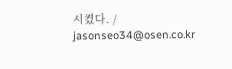시켰다. / jasonseo34@osen.co.kr